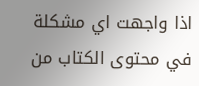اذا واجهت اي مشكلة في محتوى الكتاب من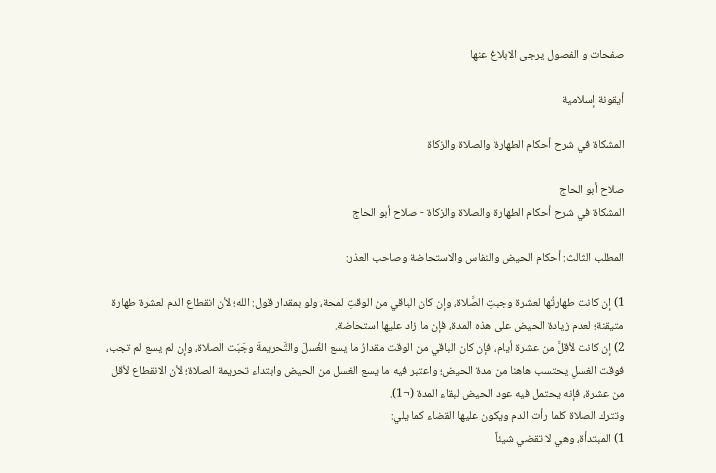صفحات و الفصول يرجى الابلاغ عنها

أيقونة إسلامية

المشكاة في شرح أحكام الطهارة والصلاة والزكاة

صلاح أبو الحاج
المشكاة في شرح أحكام الطهارة والصلاة والزكاة - صلاح أبو الحاج

المطلب الثالث: أحكام الحيض والنفاس والاستحاضة وصاحب العذر:

1) إن كانت طهارتُها لعشرة وجبتِ الصَّلاة، وإن كان الباقي من الوقتِ لمحة، ولو بمقدار قول: الله؛ لأن انقطاع الدم لعشرة طهارة متيقنة؛ لعدم زيادة الحيض على هذه المدة، فإن ما زاد عليها استحاضة.
2) إن كانت لأقلَّ من عشرة أيام، فإن كان الباقي من الوقت مقدارُ ما يسع الغُسلَ والتَّحريمةَ وجَبَت الصلاة، وإن لم يسع لم تجب، فوقت الغسلِ يحتسب هاهنا من مدة الحيض؛ واعتبر فيه ما يسع الغسل من الحيض وابتداء تحريمة الصلاة؛ لأن الانقطاع لأقل من عشرة، فإنه يحتمل فيه عود الحيض لبقاء المدة (¬1).
وتترك الصلاة كلما رأت الدم ويكون عليها القضاء كما يلي:
1) المبتدأة، وهي لا تقضي شيئاً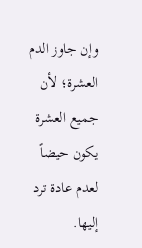وإن جاوز الدم العشرة؛ لأن جميع العشرة يكون حيضاً لعدم عادة ترد إليها.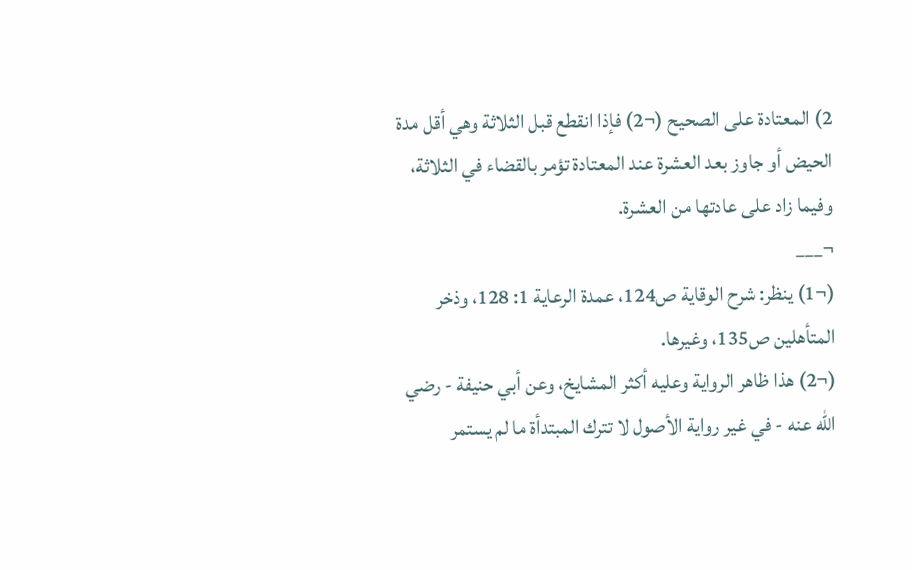2) المعتادة على الصحيح (¬2) فإذا انقطع قبل الثلاثة وهي أقل مدة الحيض أو جاوز بعد العشرة عند المعتادة تؤمر بالقضاء في الثلاثة، وفيما زاد على عادتها من العشرة.
¬___
(¬1) ينظر: شرح الوقاية ص124، عمدة الرعاية 1: 128، وذخر المتأهلين ص135، وغيرها.
(¬2) هذا ظاهر الرواية وعليه أكثر المشايخ، وعن أبي حنيفة - رضي الله عنه - في غير رواية الأصول لا تترك المبتدأة ما لم يستمر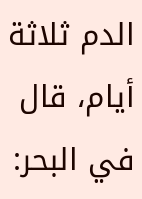الدم ثلاثة أيام، قال في البحر: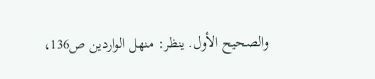والصحيح الأول. ينظر: منهل الواردين ص136،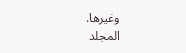وغيرها.
المجلد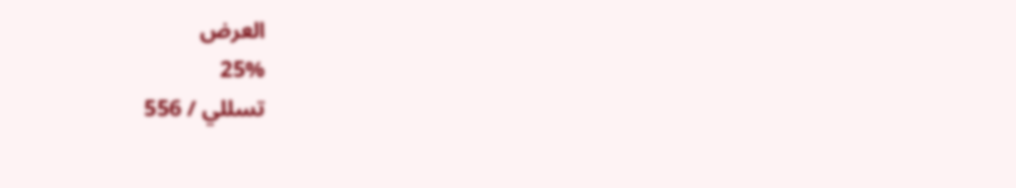العرض
25%
تسللي / 556